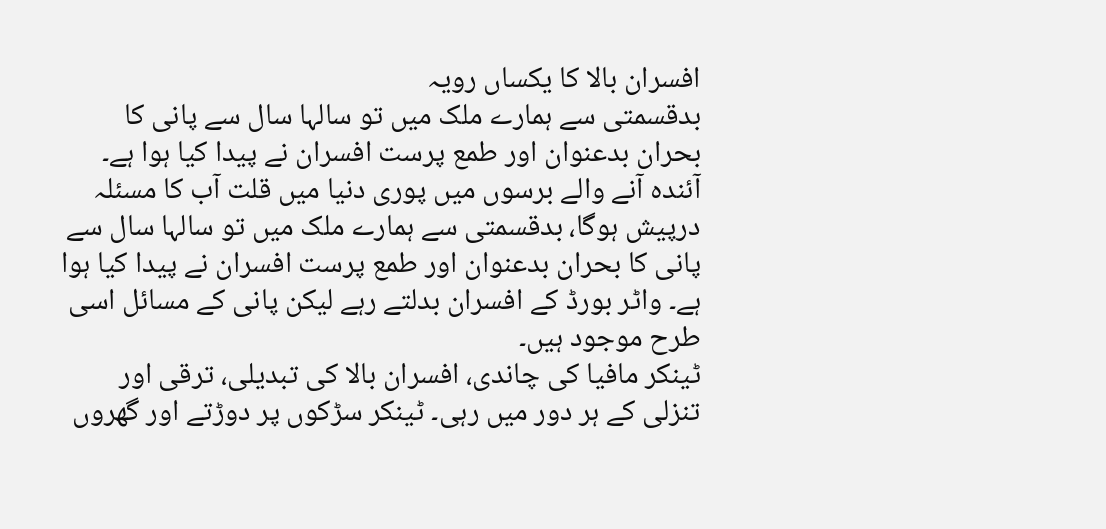افسران بالا کا یکساں رویہ
بدقسمتی سے ہمارے ملک میں تو سالہا سال سے پانی کا بحران بدعنوان اور طمع پرست افسران نے پیدا کیا ہوا ہے۔
آئندہ آنے والے برسوں میں پوری دنیا میں قلت آب کا مسئلہ درپیش ہوگا، بدقسمتی سے ہمارے ملک میں تو سالہا سال سے پانی کا بحران بدعنوان اور طمع پرست افسران نے پیدا کیا ہوا ہے۔ واٹر بورڈ کے افسران بدلتے رہے لیکن پانی کے مسائل اسی طرح موجود ہیں۔
ٹینکر مافیا کی چاندی، افسران بالا کی تبدیلی، ترقی اور تنزلی کے ہر دور میں رہی۔ ٹینکر سڑکوں پر دوڑتے اور گھروں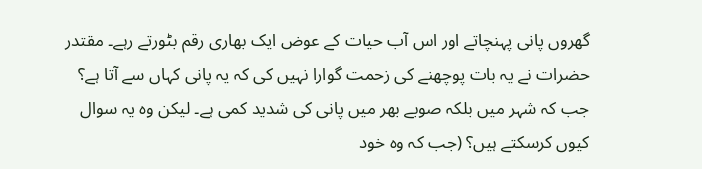گھروں پانی پہنچاتے اور اس آب حیات کے عوض ایک بھاری رقم بٹورتے رہے۔ مقتدر حضرات نے یہ بات پوچھنے کی زحمت گوارا نہیں کی کہ یہ پانی کہاں سے آتا ہے؟ جب کہ شہر میں بلکہ صوبے بھر میں پانی کی شدید کمی ہے۔ لیکن وہ یہ سوال کیوں کرسکتے ہیں؟ (جب کہ وہ خود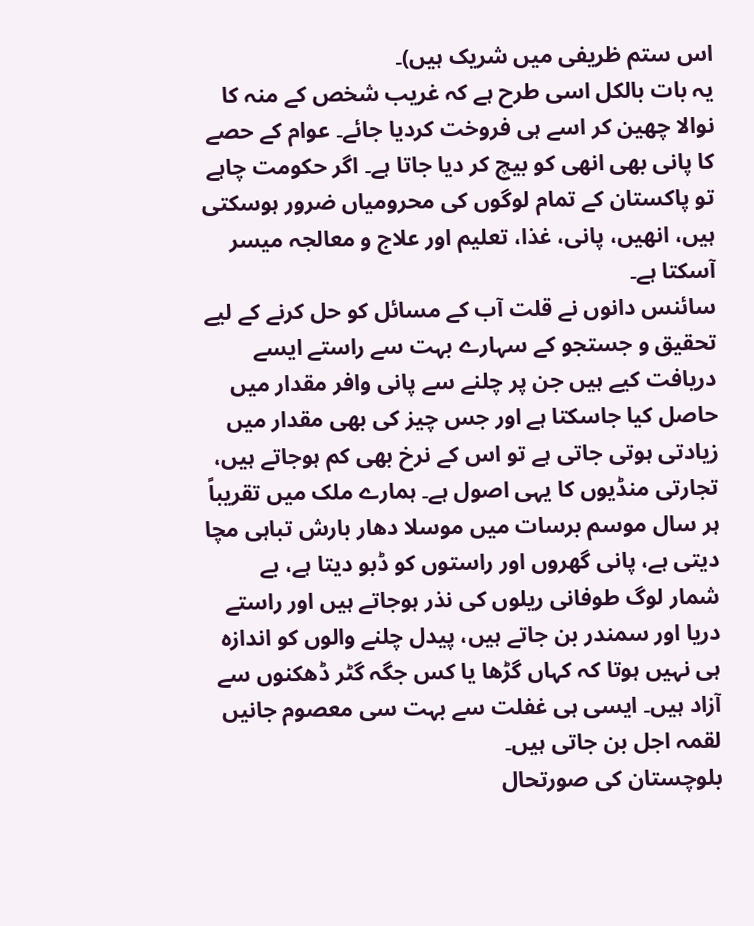اس ستم ظریفی میں شریک ہیں)۔
یہ بات بالکل اسی طرح ہے کہ غریب شخص کے منہ کا نوالا چھین کر اسے ہی فروخت کردیا جائے۔ عوام کے حصے کا پانی بھی انھی کو بیچ کر دیا جاتا ہے۔ اگر حکومت چاہے تو پاکستان کے تمام لوگوں کی محرومیاں ضرور ہوسکتی ہیں، انھیں، پانی، غذا، تعلیم اور علاج و معالجہ میسر آسکتا ہے۔
سائنس دانوں نے قلت آب کے مسائل کو حل کرنے کے لیے تحقیق و جستجو کے سہارے بہت سے راستے ایسے دریافت کیے ہیں جن پر چلنے سے پانی وافر مقدار میں حاصل کیا جاسکتا ہے اور جس چیز کی بھی مقدار میں زیادتی ہوتی جاتی ہے تو اس کے نرخ بھی کم ہوجاتے ہیں، تجارتی منڈیوں کا یہی اصول ہے۔ ہمارے ملک میں تقریباً ہر سال موسم برسات میں موسلا دھار بارش تباہی مچا دیتی ہے، پانی گھروں اور راستوں کو ڈبو دیتا ہے، بے شمار لوگ طوفانی ریلوں کی نذر ہوجاتے ہیں اور راستے دریا اور سمندر بن جاتے ہیں، پیدل چلنے والوں کو اندازہ ہی نہیں ہوتا کہ کہاں گڑھا یا کس جگہ گٹر ڈھکنوں سے آزاد ہیں۔ ایسی ہی غفلت سے بہت سی معصوم جانیں لقمہ اجل بن جاتی ہیں۔
بلوچستان کی صورتحال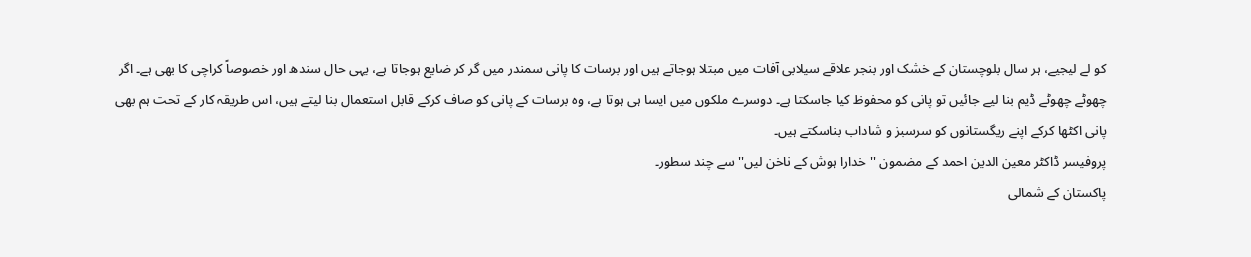کو لے لیجیے، ہر سال بلوچستان کے خشک اور بنجر علاقے سیلابی آفات میں مبتلا ہوجاتے ہیں اور برسات کا پانی سمندر میں گر کر ضایع ہوجاتا ہے، یہی حال سندھ اور خصوصاً کراچی کا بھی ہے۔ اگر چھوٹے چھوٹے ڈیم بنا لیے جائیں تو پانی کو محفوظ کیا جاسکتا ہے۔ دوسرے ملکوں میں ایسا ہی ہوتا ہے، وہ برسات کے پانی کو صاف کرکے قابل استعمال بنا لیتے ہیں، اس طریقہ کار کے تحت ہم بھی پانی اکٹھا کرکے اپنے ریگستانوں کو سرسبز و شاداب بناسکتے ہیں۔
پروفیسر ڈاکٹر معین الدین احمد کے مضمون ''خدارا ہوش کے ناخن لیں'' سے چند سطور۔
پاکستان کے شمالی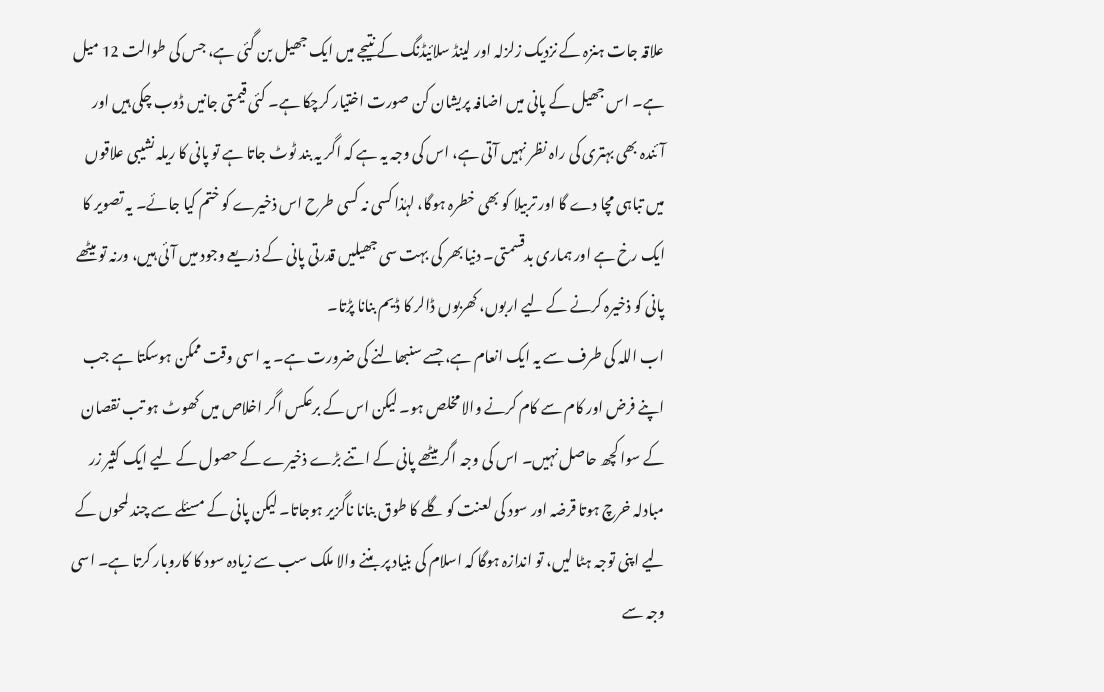علاقہ جات ہنزہ کے نزدیک زلزلہ اور لینڈ سلائیڈنگ کے نتیجے میں ایک جھیل بن گئی ہے، جس کی طوالت 12 میل ہے۔ اس جھیل کے پانی میں اضافہ پریشان کن صورت اختیار کرچکا ہے۔ کئی قیمتی جانیں ڈوب چکی ہیں اور آئندہ بھی بہتری کی راہ نظر نہیں آتی ہے، اس کی وجہ یہ ہے کہ اگر یہ بند ٹوٹ جاتا ہے تو پانی کا ریلہ نشیبی علاقوں میں تباہی مچا دے گا اور تربیلا کو بھی خطرہ ہوگا، لہٰذا کسی نہ کسی طرح اس ذخیرے کو ختم کیا جائے۔ یہ تصویر کا ایک رخ ہے اور ہماری بدقسمتی۔ دنیا بھر کی بہت سی جھیلیں قدرتی پانی کے ذریعے وجود میں آئی ہیں، ورنہ تو میٹھے پانی کو ذخیرہ کرنے کے لیے اربوں، کھربوں ڈالر کا ڈیم بنانا پڑتا۔
اب اللہ کی طرف سے یہ ایک انعام ہے، جسے سنبھالنے کی ضرورت ہے۔ یہ اسی وقت ممکن ہوسکتا ہے جب اپنے فرض اور کام سے کام کرنے والا مخلص ہو۔ لیکن اس کے برعکس اگر اخلاص میں کھوٹ ہو تب نقصان کے سوا کچھ حاصل نہیں۔ اس کی وجہ اگر میٹھے پانی کے اتنے بڑے ذخیرے کے حصول کے لیے ایک کثیر زر مبادلہ خرچ ہوتا قرضہ اور سود کی لعنت کو گلے کا طوق بنانا ناگزیر ہوجاتا۔ لیکن پانی کے مسئلے سے چند لمحوں کے لیے اپنی توجہ ہٹا لیں، تو اندازہ ہوگا کہ اسلام کی بنیاد پر بننے والا ملک سب سے زیادہ سود کا کاروبار کرتا ہے۔ اسی وجہ سے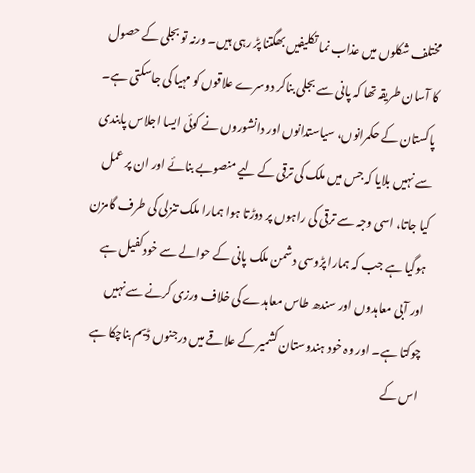مختلف شکلوں میں عذاب نما تکلیفیں بھگتنا پڑ رہی ہیں۔ ورنہ تو بجلی کے حصول کا آسان طریقہ تھا کہ پانی سے بجلی بناکر دوسرے علاقوں کو مہیا کی جاسکتی ہے۔
پاکستان کے حکمرانوں، سیاستدانوں اور دانشوروں نے کوئی ایسا اجلاس پابندی سے نہیں بلایا کہ جس میں ملک کی ترقی کے لیے منصوبے بنائے اور ان پر عمل کیا جاتا، اسی وجہ سے ترقی کی راہوں پر دوڑتا ہوا ہمارا ملک تنزلی کی طرف گامزن ہوگیا ہے جب کہ ہمارا پڑوسی دشمن ملک پانی کے حوالے سے خودکفیل ہے اور آبی معاہدوں اور سندھ طاس معاہدے کی خلاف ورزی کرنے سے نہیں چوکتا ہے۔ اور وہ خود ہندوستان کشمیر کے علاقے میں درجنوں ڈیم بناچکا ہے اس کے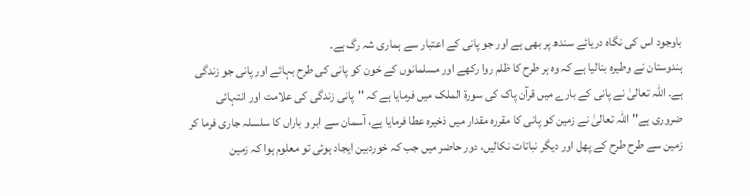باوجود اس کی نگاہ دریائے سندھ پر بھی ہے اور جو پانی کے اعتبار سے ہماری شہ رگ ہے۔
ہندوستان نے وطیرہ بنالیا ہے کہ وہ ہر طرح کا ظلم روا رکھے اور مسلمانوں کے خون کو پانی کی طرح بہائے اور پانی جو زندگی ہے۔ اللہ تعالیٰ نے پانی کے بارے میں قرآن پاک کی سورۃ الملک میں فرمایا ہے کہ ''پانی زندگی کی علامت اور انتہائی ضروری ہے'' اللہ تعالیٰ نے زمین کو پانی کا مقررہ مقدار میں ذخیرہ عطا فرمایا ہے، آسمان سے ابر و باراں کا سلسلہ جاری فرما کر زمین سے طرح طرح کے پھل اور دیگر نباتات نکالیں، دور حاضر میں جب کہ خوردبین ایجاد ہوئی تو معلوم ہوا کہ زمین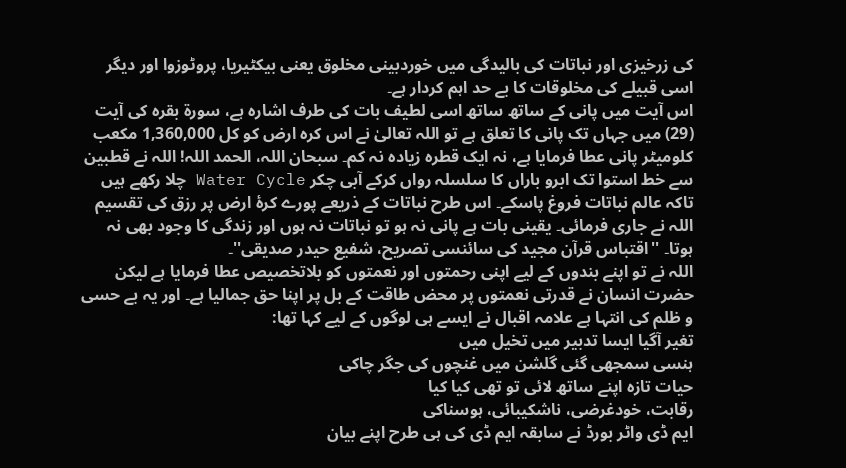کی زرخیزی اور نباتات کی بالیدگی میں خوردبینی مخلوق یعنی بیکٹیریا، پروٹوزوا اور دیگر اسی قبیلے کی مخلوقات کا بے حد اہم کردار ہے۔
اس آیت میں پانی کے ساتھ ساتھ اسی لطیف بات کی طرف اشارہ ہے، سورۃ بقرہ کی آیت (29) میں جہاں تک پانی کا تعلق ہے تو اللہ تعالیٰ نے اس کرہ ارض کو کل 1,360,000 مکعب کلومیٹر پانی عطا فرمایا ہے، نہ ایک قطرہ زیادہ نہ کم۔ سبحان اللہ، الحمد اللہ! اللہ نے قطبین سے خط استوا تک ابرو باراں کا سلسلہ رواں کرکے آبی چکر Water Cycle چلا رکھے ہیں تاکہ عالم نباتات فروغ پاسکے۔ اس طرح نباتات کے ذریعے پورے کرۂ ارض پر رزق کی تقسیم اللہ نے جاری فرمائی۔ یقینی بات ہے پانی نہ ہو تو نباتات نہ ہوں اور زندگی کا وجود بھی نہ ہوتا۔ ''اقتباس قرآن مجید کی سائنسی تصریح، شفیع حیدر صدیقی''۔
اللہ نے تو اپنے بندوں کے لیے اپنی رحمتوں اور نعمتوں کو بلاتخصیص عطا فرمایا ہے لیکن حضرت انسان نے قدرتی نعمتوں پر محض طاقت کے بل پر اپنا حق جمالیا ہے۔ اور یہ بے حسی و ظلم کی انتہا ہے علامہ اقبال نے ایسے ہی لوگوں کے لیے کہا تھا:
تغیر آگیا ایسا تدبیر میں تخیل میں
ہنسی سمجھی گئی گلشن میں غنچوں کی جگر چاکی
حیات تازہ اپنے ساتھ لائی تو تھی کیا کیا
رقابت، خودغرضی، ناشکیبائی، ہوسناکی
ایم ڈی واٹر بورڈ نے سابقہ ایم ڈی کی ہی طرح اپنے بیان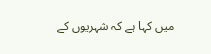میں کہا ہے کہ شہریوں کے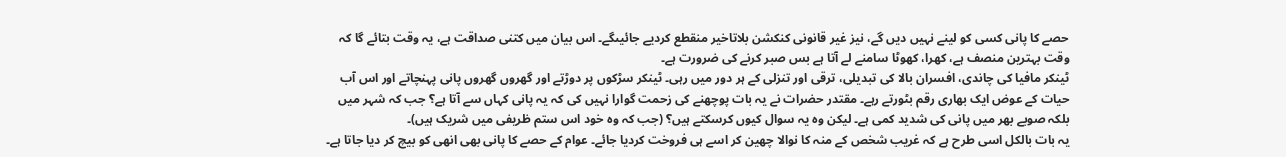حصے کا پانی کسی کو لینے نہیں دیں گے، نیز غیر قانونی کنکشن بلاتاخیر منقطع کردیے جائیںگے۔ اس بیان میں کتنی صداقت ہے، یہ وقت بتائے گا کہ وقت بہترین منصف ہے، کھرا، کھوٹا سامنے لے آتا ہے بس صبر کرنے کی ضرورت ہے۔
ٹینکر مافیا کی چاندی، افسران بالا کی تبدیلی، ترقی اور تنزلی کے ہر دور میں رہی۔ ٹینکر سڑکوں پر دوڑتے اور گھروں گھروں پانی پہنچاتے اور اس آب حیات کے عوض ایک بھاری رقم بٹورتے رہے۔ مقتدر حضرات نے یہ بات پوچھنے کی زحمت گوارا نہیں کی کہ یہ پانی کہاں سے آتا ہے؟ جب کہ شہر میں بلکہ صوبے بھر میں پانی کی شدید کمی ہے۔ لیکن وہ یہ سوال کیوں کرسکتے ہیں؟ (جب کہ وہ خود اس ستم ظریفی میں شریک ہیں)۔
یہ بات بالکل اسی طرح ہے کہ غریب شخص کے منہ کا نوالا چھین کر اسے ہی فروخت کردیا جائے۔ عوام کے حصے کا پانی بھی انھی کو بیچ کر دیا جاتا ہے۔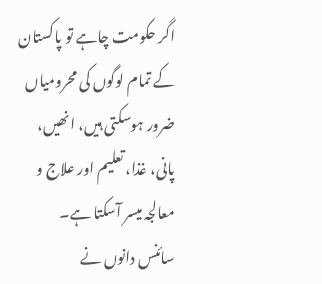اگر حکومت چاہے تو پاکستان کے تمام لوگوں کی محرومیاں ضرور ہوسکتی ہیں، انھیں، پانی، غذا، تعلیم اور علاج و معالجہ میسر آسکتا ہے۔
سائنس دانوں نے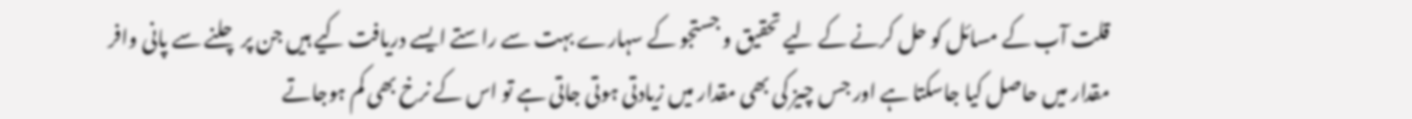قلت آب کے مسائل کو حل کرنے کے لیے تحقیق و جستجو کے سہارے بہت سے راستے ایسے دریافت کیے ہیں جن پر چلنے سے پانی وافر مقدار میں حاصل کیا جاسکتا ہے اور جس چیز کی بھی مقدار میں زیادتی ہوتی جاتی ہے تو اس کے نرخ بھی کم ہوجاتے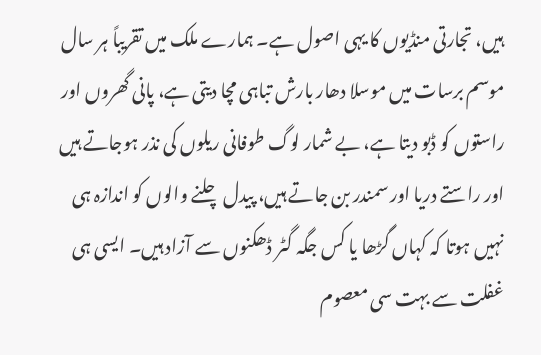ہیں، تجارتی منڈیوں کا یہی اصول ہے۔ ہمارے ملک میں تقریباً ہر سال موسم برسات میں موسلا دھار بارش تباہی مچا دیتی ہے، پانی گھروں اور راستوں کو ڈبو دیتا ہے، بے شمار لوگ طوفانی ریلوں کی نذر ہوجاتے ہیں اور راستے دریا اور سمندر بن جاتے ہیں، پیدل چلنے والوں کو اندازہ ہی نہیں ہوتا کہ کہاں گڑھا یا کس جگہ گٹر ڈھکنوں سے آزاد ہیں۔ ایسی ہی غفلت سے بہت سی معصوم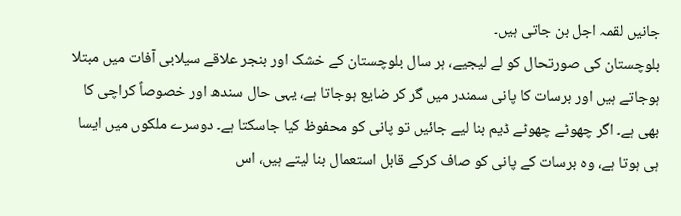جانیں لقمہ اجل بن جاتی ہیں۔
بلوچستان کی صورتحال کو لے لیجیے، ہر سال بلوچستان کے خشک اور بنجر علاقے سیلابی آفات میں مبتلا ہوجاتے ہیں اور برسات کا پانی سمندر میں گر کر ضایع ہوجاتا ہے، یہی حال سندھ اور خصوصاً کراچی کا بھی ہے۔ اگر چھوٹے چھوٹے ڈیم بنا لیے جائیں تو پانی کو محفوظ کیا جاسکتا ہے۔ دوسرے ملکوں میں ایسا ہی ہوتا ہے، وہ برسات کے پانی کو صاف کرکے قابل استعمال بنا لیتے ہیں، اس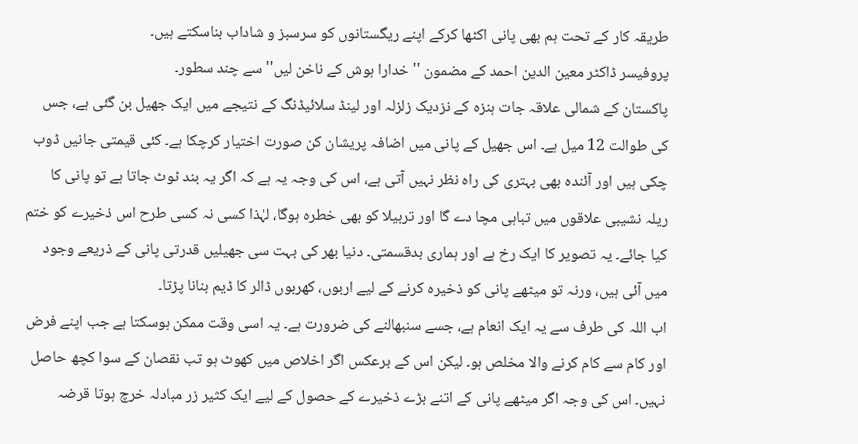طریقہ کار کے تحت ہم بھی پانی اکٹھا کرکے اپنے ریگستانوں کو سرسبز و شاداب بناسکتے ہیں۔
پروفیسر ڈاکٹر معین الدین احمد کے مضمون ''خدارا ہوش کے ناخن لیں'' سے چند سطور۔
پاکستان کے شمالی علاقہ جات ہنزہ کے نزدیک زلزلہ اور لینڈ سلائیڈنگ کے نتیجے میں ایک جھیل بن گئی ہے، جس کی طوالت 12 میل ہے۔ اس جھیل کے پانی میں اضافہ پریشان کن صورت اختیار کرچکا ہے۔ کئی قیمتی جانیں ڈوب چکی ہیں اور آئندہ بھی بہتری کی راہ نظر نہیں آتی ہے، اس کی وجہ یہ ہے کہ اگر یہ بند ٹوٹ جاتا ہے تو پانی کا ریلہ نشیبی علاقوں میں تباہی مچا دے گا اور تربیلا کو بھی خطرہ ہوگا، لہٰذا کسی نہ کسی طرح اس ذخیرے کو ختم کیا جائے۔ یہ تصویر کا ایک رخ ہے اور ہماری بدقسمتی۔ دنیا بھر کی بہت سی جھیلیں قدرتی پانی کے ذریعے وجود میں آئی ہیں، ورنہ تو میٹھے پانی کو ذخیرہ کرنے کے لیے اربوں، کھربوں ڈالر کا ڈیم بنانا پڑتا۔
اب اللہ کی طرف سے یہ ایک انعام ہے، جسے سنبھالنے کی ضرورت ہے۔ یہ اسی وقت ممکن ہوسکتا ہے جب اپنے فرض اور کام سے کام کرنے والا مخلص ہو۔ لیکن اس کے برعکس اگر اخلاص میں کھوٹ ہو تب نقصان کے سوا کچھ حاصل نہیں۔ اس کی وجہ اگر میٹھے پانی کے اتنے بڑے ذخیرے کے حصول کے لیے ایک کثیر زر مبادلہ خرچ ہوتا قرضہ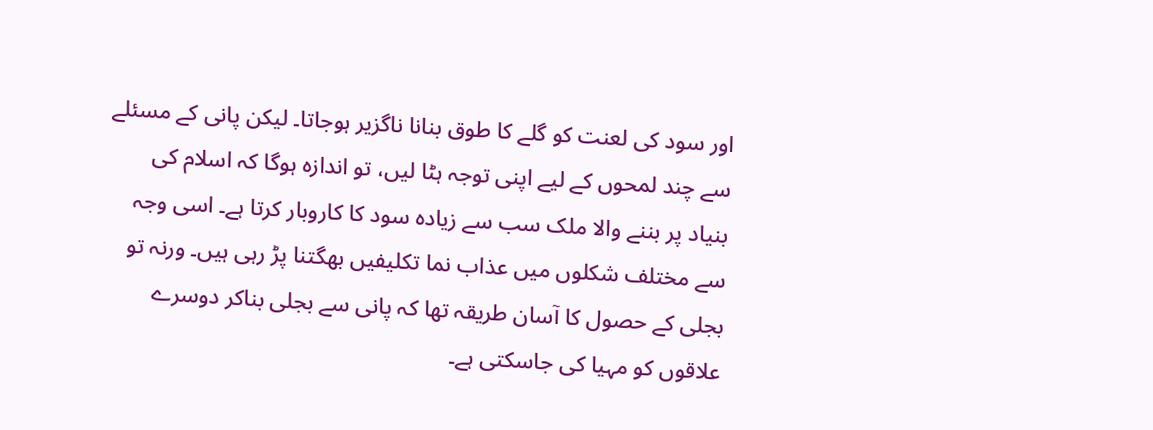اور سود کی لعنت کو گلے کا طوق بنانا ناگزیر ہوجاتا۔ لیکن پانی کے مسئلے سے چند لمحوں کے لیے اپنی توجہ ہٹا لیں، تو اندازہ ہوگا کہ اسلام کی بنیاد پر بننے والا ملک سب سے زیادہ سود کا کاروبار کرتا ہے۔ اسی وجہ سے مختلف شکلوں میں عذاب نما تکلیفیں بھگتنا پڑ رہی ہیں۔ ورنہ تو بجلی کے حصول کا آسان طریقہ تھا کہ پانی سے بجلی بناکر دوسرے علاقوں کو مہیا کی جاسکتی ہے۔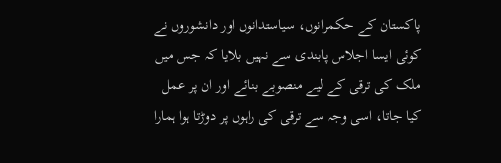پاکستان کے حکمرانوں، سیاستدانوں اور دانشوروں نے کوئی ایسا اجلاس پابندی سے نہیں بلایا کہ جس میں ملک کی ترقی کے لیے منصوبے بنائے اور ان پر عمل کیا جاتا، اسی وجہ سے ترقی کی راہوں پر دوڑتا ہوا ہمارا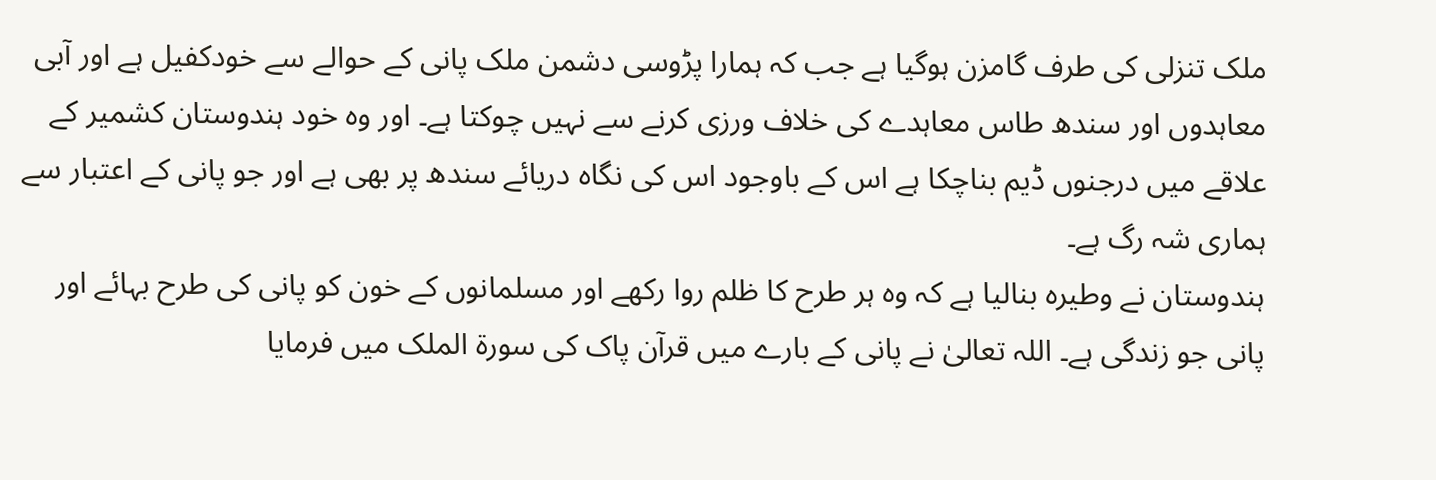ملک تنزلی کی طرف گامزن ہوگیا ہے جب کہ ہمارا پڑوسی دشمن ملک پانی کے حوالے سے خودکفیل ہے اور آبی معاہدوں اور سندھ طاس معاہدے کی خلاف ورزی کرنے سے نہیں چوکتا ہے۔ اور وہ خود ہندوستان کشمیر کے علاقے میں درجنوں ڈیم بناچکا ہے اس کے باوجود اس کی نگاہ دریائے سندھ پر بھی ہے اور جو پانی کے اعتبار سے ہماری شہ رگ ہے۔
ہندوستان نے وطیرہ بنالیا ہے کہ وہ ہر طرح کا ظلم روا رکھے اور مسلمانوں کے خون کو پانی کی طرح بہائے اور پانی جو زندگی ہے۔ اللہ تعالیٰ نے پانی کے بارے میں قرآن پاک کی سورۃ الملک میں فرمایا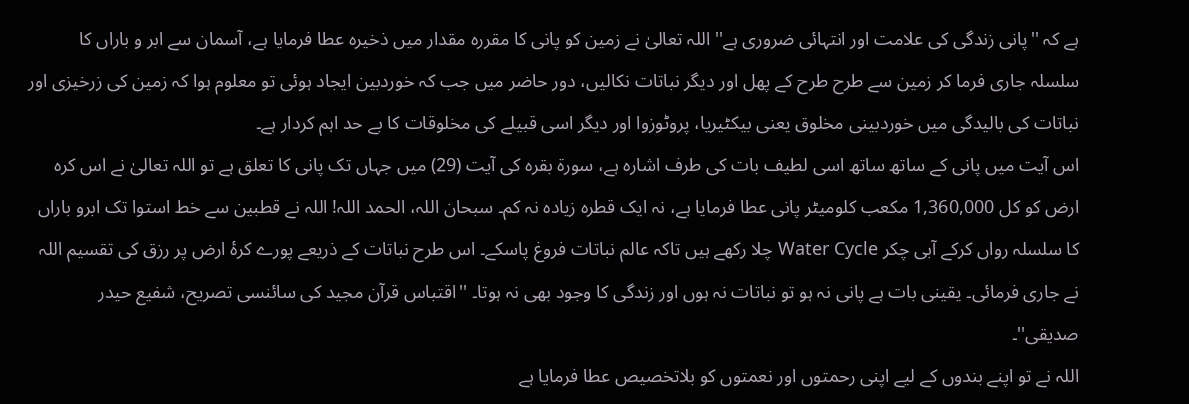ہے کہ ''پانی زندگی کی علامت اور انتہائی ضروری ہے'' اللہ تعالیٰ نے زمین کو پانی کا مقررہ مقدار میں ذخیرہ عطا فرمایا ہے، آسمان سے ابر و باراں کا سلسلہ جاری فرما کر زمین سے طرح طرح کے پھل اور دیگر نباتات نکالیں، دور حاضر میں جب کہ خوردبین ایجاد ہوئی تو معلوم ہوا کہ زمین کی زرخیزی اور نباتات کی بالیدگی میں خوردبینی مخلوق یعنی بیکٹیریا، پروٹوزوا اور دیگر اسی قبیلے کی مخلوقات کا بے حد اہم کردار ہے۔
اس آیت میں پانی کے ساتھ ساتھ اسی لطیف بات کی طرف اشارہ ہے، سورۃ بقرہ کی آیت (29) میں جہاں تک پانی کا تعلق ہے تو اللہ تعالیٰ نے اس کرہ ارض کو کل 1,360,000 مکعب کلومیٹر پانی عطا فرمایا ہے، نہ ایک قطرہ زیادہ نہ کم۔ سبحان اللہ، الحمد اللہ! اللہ نے قطبین سے خط استوا تک ابرو باراں کا سلسلہ رواں کرکے آبی چکر Water Cycle چلا رکھے ہیں تاکہ عالم نباتات فروغ پاسکے۔ اس طرح نباتات کے ذریعے پورے کرۂ ارض پر رزق کی تقسیم اللہ نے جاری فرمائی۔ یقینی بات ہے پانی نہ ہو تو نباتات نہ ہوں اور زندگی کا وجود بھی نہ ہوتا۔ ''اقتباس قرآن مجید کی سائنسی تصریح، شفیع حیدر صدیقی''۔
اللہ نے تو اپنے بندوں کے لیے اپنی رحمتوں اور نعمتوں کو بلاتخصیص عطا فرمایا ہے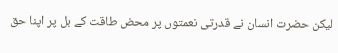لیکن حضرت انسان نے قدرتی نعمتوں پر محض طاقت کے بل پر اپنا حق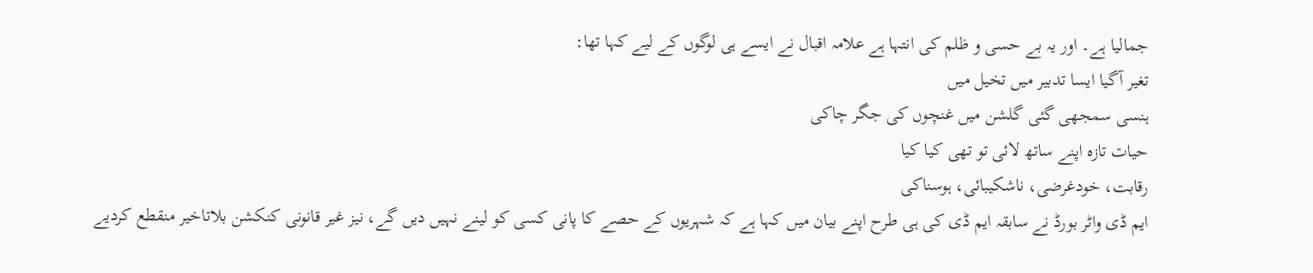جمالیا ہے۔ اور یہ بے حسی و ظلم کی انتہا ہے علامہ اقبال نے ایسے ہی لوگوں کے لیے کہا تھا:
تغیر آگیا ایسا تدبیر میں تخیل میں
ہنسی سمجھی گئی گلشن میں غنچوں کی جگر چاکی
حیات تازہ اپنے ساتھ لائی تو تھی کیا کیا
رقابت، خودغرضی، ناشکیبائی، ہوسناکی
ایم ڈی واٹر بورڈ نے سابقہ ایم ڈی کی ہی طرح اپنے بیان میں کہا ہے کہ شہریوں کے حصے کا پانی کسی کو لینے نہیں دیں گے، نیز غیر قانونی کنکشن بلاتاخیر منقطع کردیے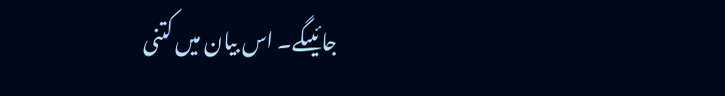جائیںگے۔ اس بیان میں کتنی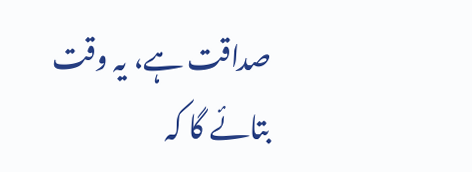صداقت ہے، یہ وقت بتائے گا کہ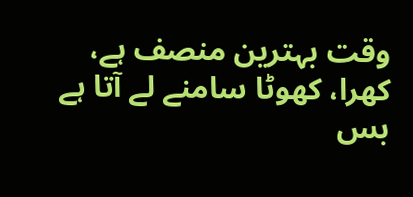وقت بہترین منصف ہے، کھرا، کھوٹا سامنے لے آتا ہے بس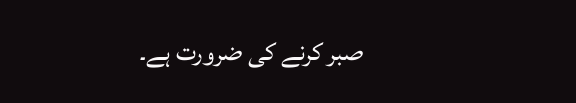صبر کرنے کی ضرورت ہے۔